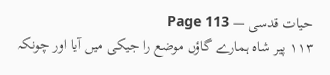حیات قدسی — Page 113
١١٣ پیر شاہ ہمارے گاؤں موضع را جیکی میں آیا اور چونکہ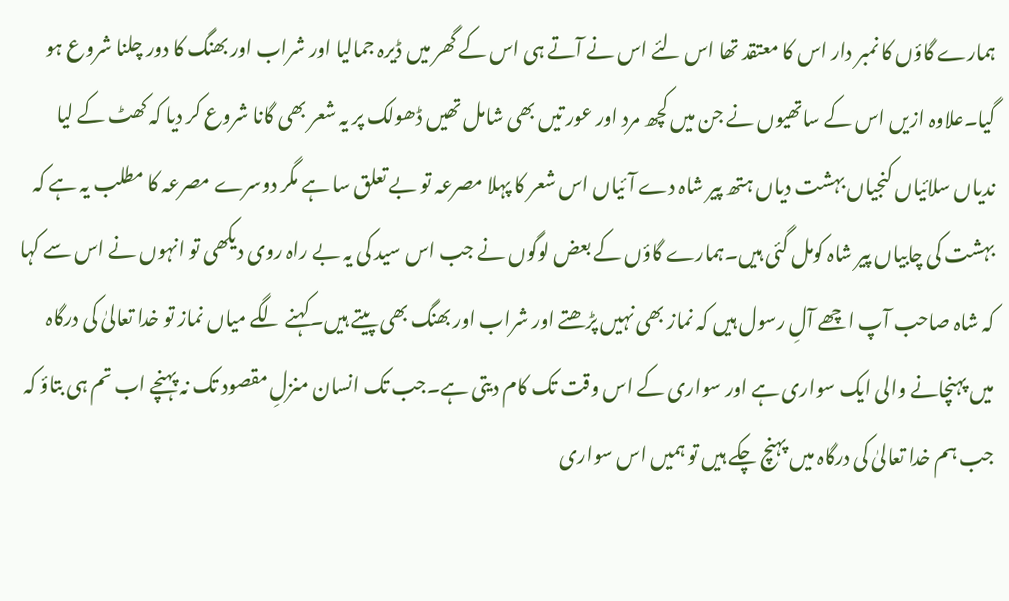ہمارے گاؤں کا نمبر دار اس کا معتقد تھا اس لئے اس نے آتے ہی اس کے گھر میں ڈیرہ جمالیا اور شراب اور بھنگ کا دور چلنا شروع ہو گیا۔علاوہ ازیں اس کے ساتھیوں نے جن میں کچھ مرد اور عور تیں بھی شامل تھیں ڈھولک پر یہ شعر بھی گانا شروع کر دیا کہ کھٹ کے لیا ندیاں سلائیاں کنجیاں بہشت دیاں ہتھ پیر شاہ دے آئیاں اس شعر کا پہلا مصرعہ تو بے تعلق سا ہے مگر دوسرے مصرعہ کا مطلب یہ ہے کہ بہشت کی چابیاں پیر شاہ کومل گئی ہیں۔ہمارے گاؤں کے بعض لوگوں نے جب اس سید کی یہ بے راہ روی دیکھی تو انہوں نے اس سے کہا کہ شاہ صاحب آپ اچھے آلِ رسول ہیں کہ نماز بھی نہیں پڑھتے اور شراب اور بھنگ بھی پیتے ہیں۔کہنے لگے میاں نماز تو خدا تعالیٰ کی درگاہ میں پہنچانے والی ایک سواری ہے اور سواری کے اس وقت تک کام دیتی ہے۔جب تک انسان منزلِ مقصود تک نہ پہنچے اب تم ہی بتاؤ کہ جب ہم خدا تعالیٰ کی درگاہ میں پہنچ چکے ہیں تو ہمیں اس سواری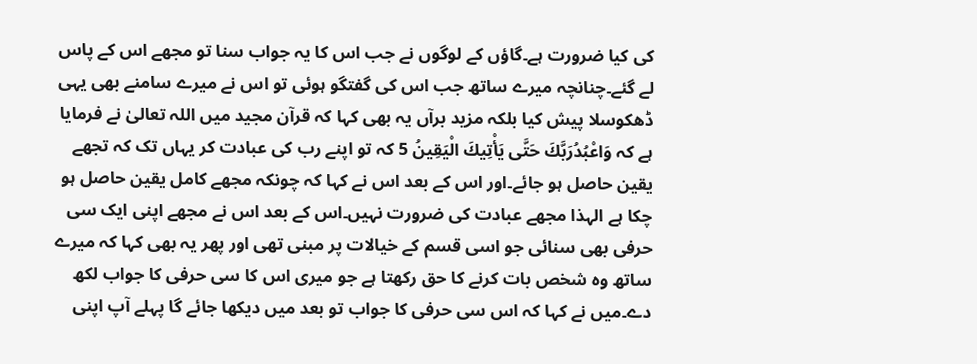کی کیا ضرورت ہے۔گاؤں کے لوگوں نے جب اس کا یہ جواب سنا تو مجھے اس کے پاس لے گئے۔چنانچہ میرے ساتھ جب اس کی گفتگو ہوئی تو اس نے میرے سامنے بھی یہی ڈھکوسلا پیش کیا بلکہ مزید برآں یہ بھی کہا کہ قرآن مجید میں اللہ تعالیٰ نے فرمایا ہے کہ وَاعْبُدُرَبَّكَ حَتَّى يَأْتِيكَ الْيَقِينُ 5 کہ تو اپنے رب کی عبادت کر یہاں تک کہ تجھے یقین حاصل ہو جائے۔اور اس کے بعد اس نے کہا کہ چونکہ مجھے کامل یقین حاصل ہو چکا ہے الہذا مجھے عبادت کی ضرورت نہیں۔اس کے بعد اس نے مجھے اپنی ایک سی حرفی بھی سنائی جو اسی قسم کے خیالات پر مبنی تھی اور پھر یہ بھی کہا کہ میرے ساتھ وہ شخص بات کرنے کا حق رکھتا ہے جو میری اس کا سی حرفی کا جواب لکھ دے۔میں نے کہا کہ اس سی حرفی کا جواب تو بعد میں دیکھا جائے گا پہلے آپ اپنی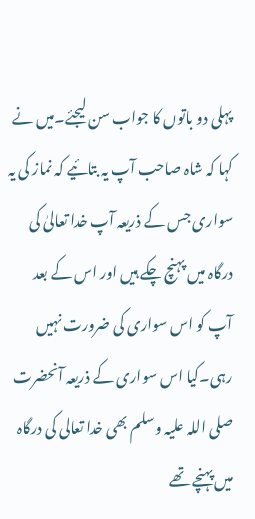پہلی دو باتوں کا جواب سن لیجئے۔میں نے کہا کہ شاہ صاحب آپ یہ بتائیے کہ نماز کی یہ سواری جس کے ذریعہ آپ خدا تعالیٰ کی درگاہ میں پہنچ چکے ہیں اور اس کے بعد آپ کو اس سواری کی ضرورت نہیں رہی۔کیا اس سواری کے ذریعہ آنحضرت صلی اللہ علیہ وسلم بھی خدا تعالی کی درگاہ میں پہنچے تھے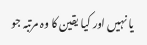یا نہیں اور کیا یقین کا وہ مرتبہ جو